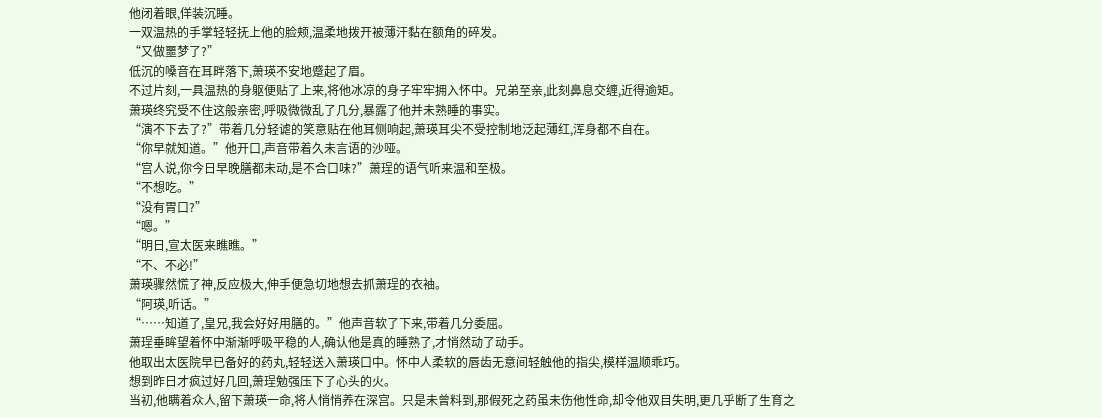他闭着眼,佯装沉睡。
一双温热的手掌轻轻抚上他的脸颊,温柔地拨开被薄汗黏在额角的碎发。
“又做噩梦了?”
低沉的嗓音在耳畔落下,萧瑛不安地蹙起了眉。
不过片刻,一具温热的身躯便贴了上来,将他冰凉的身子牢牢拥入怀中。兄弟至亲,此刻鼻息交缠,近得逾矩。
萧瑛终究受不住这般亲密,呼吸微微乱了几分,暴露了他并未熟睡的事实。
“演不下去了?”带着几分轻谑的笑意贴在他耳侧响起,萧瑛耳尖不受控制地泛起薄红,浑身都不自在。
“你早就知道。”他开口,声音带着久未言语的沙哑。
“宫人说,你今日早晚膳都未动,是不合口味?”萧珵的语气听来温和至极。
“不想吃。”
“没有胃口?”
“嗯。”
“明日,宣太医来瞧瞧。”
“不、不必!”
萧瑛骤然慌了神,反应极大,伸手便急切地想去抓萧珵的衣袖。
“阿瑛,听话。”
“……知道了,皇兄,我会好好用膳的。”他声音软了下来,带着几分委屈。
萧珵垂眸望着怀中渐渐呼吸平稳的人,确认他是真的睡熟了,才悄然动了动手。
他取出太医院早已备好的药丸,轻轻送入萧瑛口中。怀中人柔软的唇齿无意间轻触他的指尖,模样温顺乖巧。
想到昨日才疯过好几回,萧珵勉强压下了心头的火。
当初,他瞒着众人,留下萧瑛一命,将人悄悄养在深宫。只是未曾料到,那假死之药虽未伤他性命,却令他双目失明,更几乎断了生育之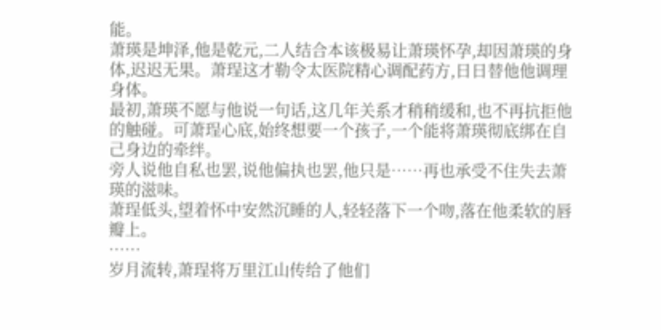能。
萧瑛是坤泽,他是乾元,二人结合本该极易让萧瑛怀孕,却因萧瑛的身体,迟迟无果。萧珵这才勒令太医院精心调配药方,日日替他他调理身体。
最初,萧瑛不愿与他说一句话,这几年关系才稍稍缓和,也不再抗拒他的触碰。可萧珵心底,始终想要一个孩子,一个能将萧瑛彻底绑在自己身边的牵绊。
旁人说他自私也罢,说他偏执也罢,他只是……再也承受不住失去萧瑛的滋味。
萧珵低头,望着怀中安然沉睡的人,轻轻落下一个吻,落在他柔软的唇瓣上。
……
岁月流转,萧珵将万里江山传给了他们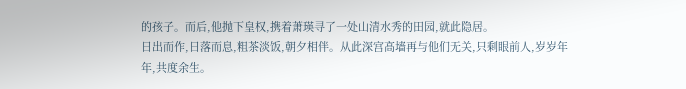的孩子。而后,他抛下皇权,携着萧瑛寻了一处山清水秀的田园,就此隐居。
日出而作,日落而息,粗茶淡饭,朝夕相伴。从此深宫高墙再与他们无关,只剩眼前人,岁岁年年,共度余生。